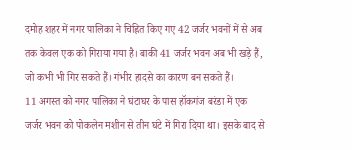दमोह शहर में नगर पालिका ने चिह्नित किए गए 42 जर्जर भवनों में से अब तक केवल एक को गिराया गया है। बाकी 41 जर्जर भवन अब भी खड़े हैं, जो कभी भी गिर सकते हैं। गंभीर हादसे का कारण बन सकते हैं।
11 अगस्त को नगर पालिका ने घंटाघर के पास हॉकगंज बरंडा में एक जर्जर भवन को पोकलेन मशीन से तीन घंटे में गिरा दिया था। इसके बाद से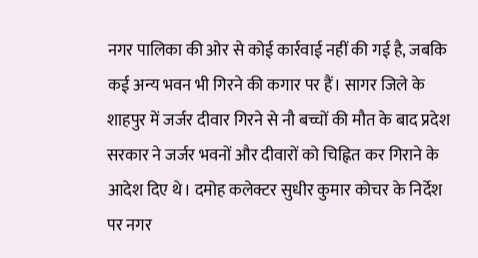नगर पालिका की ओर से कोई कार्रवाई नहीं की गई है, जबकि कई अन्य भवन भी गिरने की कगार पर हैं। सागर जिले के शाहपुर में जर्जर दीवार गिरने से नौ बच्चों की मौत के बाद प्रदेश सरकार ने जर्जर भवनों और दीवारों को चिह्नित कर गिराने के आदेश दिए थे। दमोह कलेक्टर सुधीर कुमार कोचर के निर्देश पर नगर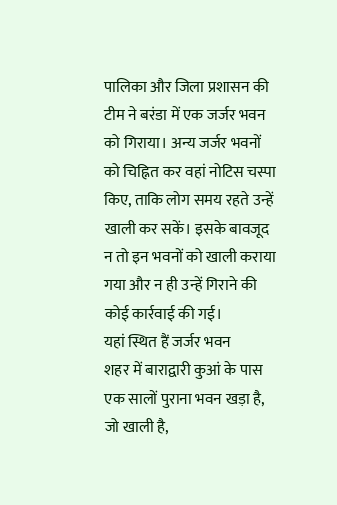पालिका और जिला प्रशासन की टीम ने बरंडा में एक जर्जर भवन को गिराया। अन्य जर्जर भवनों को चिह्नित कर वहां नोटिस चस्पा किए, ताकि लोग समय रहते उन्हें खाली कर सकें। इसके बावजूद न तो इन भवनों को खाली कराया गया और न ही उन्हें गिराने की कोई कार्रवाई की गई।
यहां स्थित हैं जर्जर भवन
शहर में बाराद्वारी कुआं के पास एक सालों पुराना भवन खड़ा है, जो खाली है,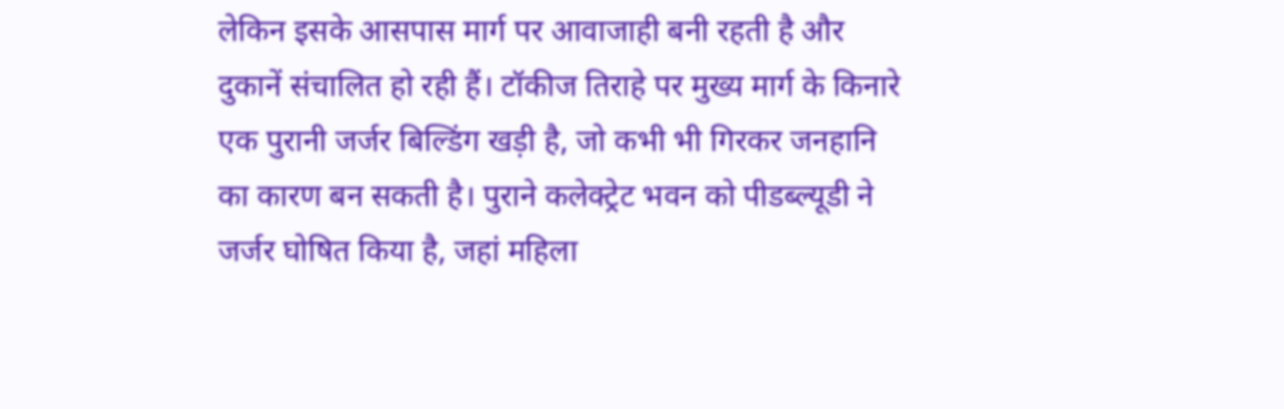लेकिन इसके आसपास मार्ग पर आवाजाही बनी रहती है और दुकानें संचालित हो रही हैं। टॉकीज तिराहे पर मुख्य मार्ग के किनारे एक पुरानी जर्जर बिल्डिंग खड़ी है, जो कभी भी गिरकर जनहानि का कारण बन सकती है। पुराने कलेक्ट्रेट भवन को पीडब्ल्यूडी ने जर्जर घोषित किया है, जहां महिला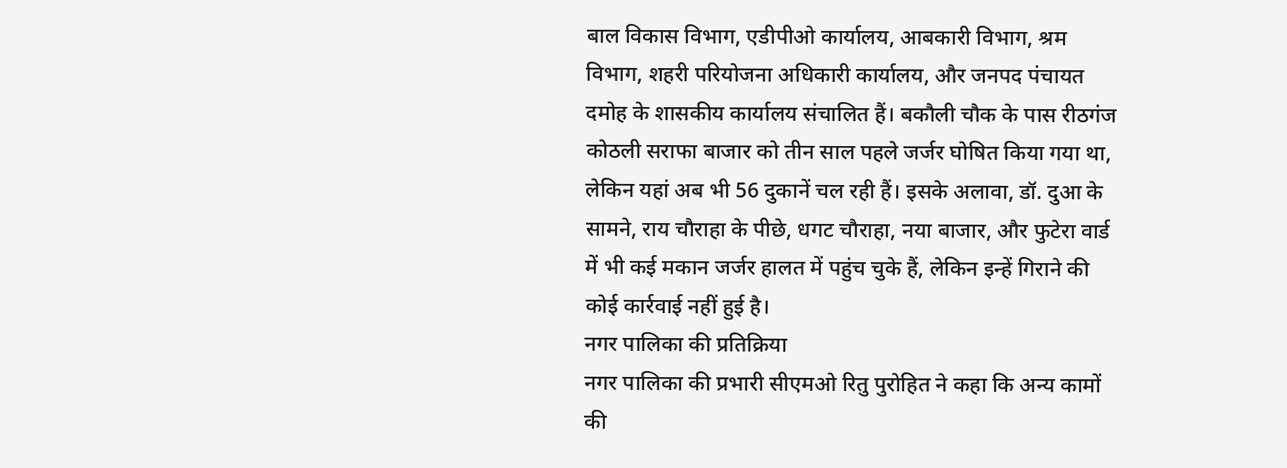बाल विकास विभाग, एडीपीओ कार्यालय, आबकारी विभाग, श्रम विभाग, शहरी परियोजना अधिकारी कार्यालय, और जनपद पंचायत दमोह के शासकीय कार्यालय संचालित हैं। बकौली चौक के पास रीठगंज कोठली सराफा बाजार को तीन साल पहले जर्जर घोषित किया गया था, लेकिन यहां अब भी 56 दुकानें चल रही हैं। इसके अलावा, डॉ. दुआ के सामने, राय चौराहा के पीछे, धगट चौराहा, नया बाजार, और फुटेरा वार्ड में भी कई मकान जर्जर हालत में पहुंच चुके हैं, लेकिन इन्हें गिराने की कोई कार्रवाई नहीं हुई है।
नगर पालिका की प्रतिक्रिया
नगर पालिका की प्रभारी सीएमओ रितु पुरोहित ने कहा कि अन्य कामों की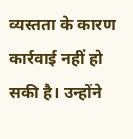व्यस्तता के कारण कार्रवाई नहीं हो सकी है। उन्होंने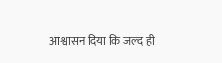आश्वासन दिया कि जल्द ही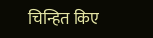चिन्हित किए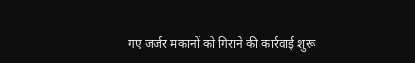गए जर्जर मकानों को गिराने की कार्रवाई शुरू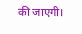की जाएगी।